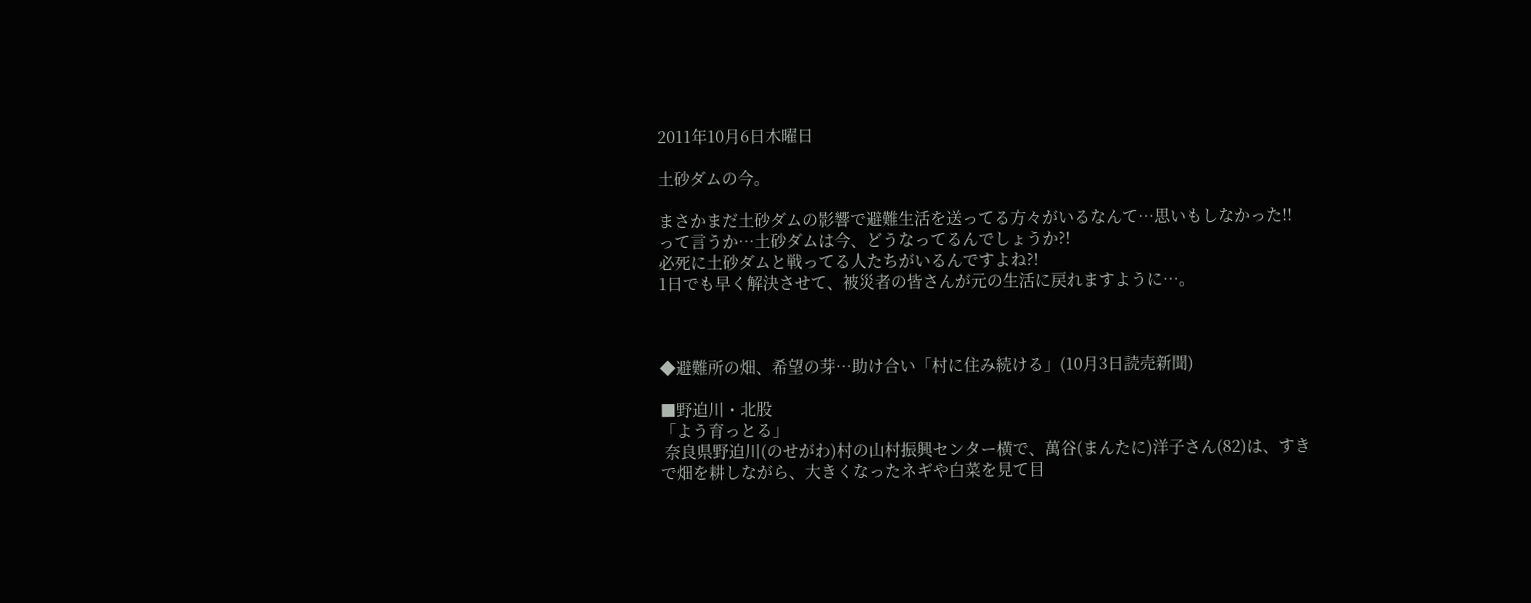2011年10月6日木曜日

土砂ダムの今。

まさかまだ土砂ダムの影響で避難生活を送ってる方々がいるなんて…思いもしなかった!!
って言うか…土砂ダムは今、どうなってるんでしょうか?!
必死に土砂ダムと戦ってる人たちがいるんですよね?!
1日でも早く解決させて、被災者の皆さんが元の生活に戻れますように…。



◆避難所の畑、希望の芽…助け合い「村に住み続ける」(10月3日読売新聞)

■野迫川・北股
「よう育っとる」
 奈良県野迫川(のせがわ)村の山村振興センター横で、萬谷(まんたに)洋子さん(82)は、すきで畑を耕しながら、大きくなったネギや白菜を見て目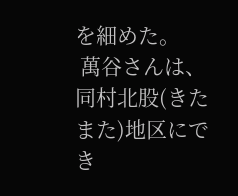を細めた。
 萬谷さんは、同村北股(きたまた)地区にでき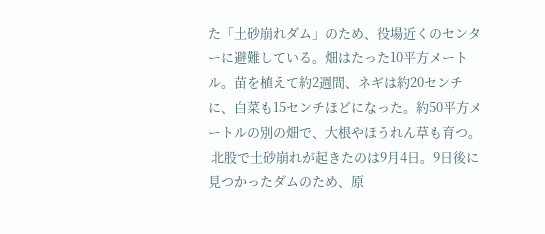た「土砂崩れダム」のため、役場近くのセンターに避難している。畑はたった10平方メートル。苗を植えて約2週間、ネギは約20センチに、白菜も15センチほどになった。約50平方メートルの別の畑で、大根やほうれん草も育つ。
 北股で土砂崩れが起きたのは9月4日。9日後に見つかったダムのため、原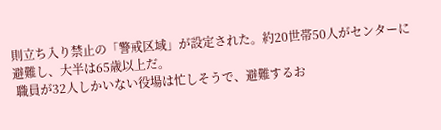則立ち入り禁止の「警戒区域」が設定された。約20世帯50人がセンターに避難し、大半は65歳以上だ。
 職員が32人しかいない役場は忙しそうで、避難するお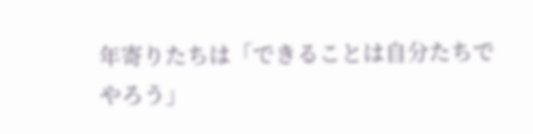年寄りたちは「できることは自分たちでやろう」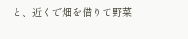と、近くで畑を借りて野菜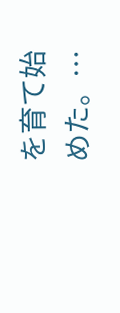を育て始めた。…